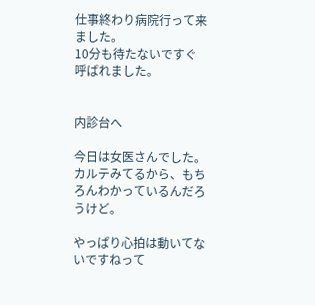仕事終わり病院行って来ました。
10分も待たないですぐ呼ばれました。


内診台へ

今日は女医さんでした。
カルテみてるから、もちろんわかっているんだろうけど。

やっぱり心拍は動いてないですねって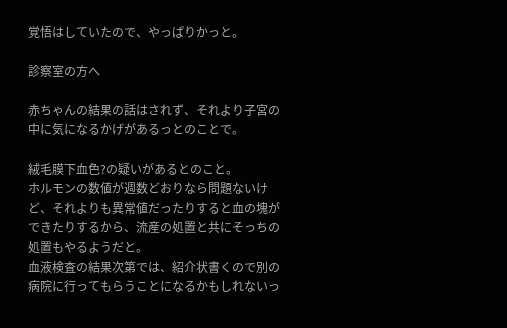覚悟はしていたので、やっぱりかっと。

診察室の方へ

赤ちゃんの結果の話はされず、それより子宮の中に気になるかげがあるっとのことで。

絨毛膜下血色?の疑いがあるとのこと。
ホルモンの数値が週数どおりなら問題ないけど、それよりも異常値だったりすると血の塊ができたりするから、流産の処置と共にそっちの処置もやるようだと。
血液検査の結果次第では、紹介状書くので別の病院に行ってもらうことになるかもしれないっ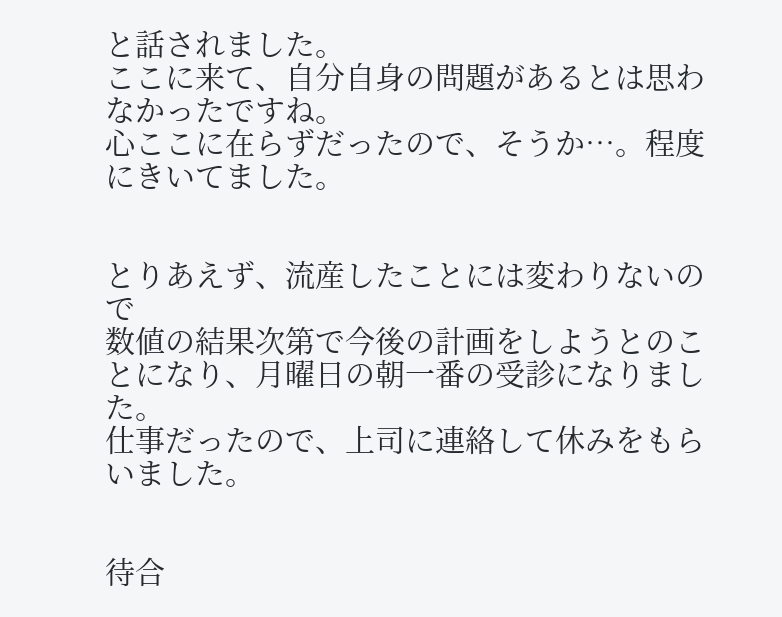と話されました。
ここに来て、自分自身の問題があるとは思わなかったですね。
心ここに在らずだったので、そうか…。程度にきいてました。


とりあえず、流産したことには変わりないので
数値の結果次第で今後の計画をしようとのことになり、月曜日の朝一番の受診になりました。
仕事だったので、上司に連絡して休みをもらいました。


待合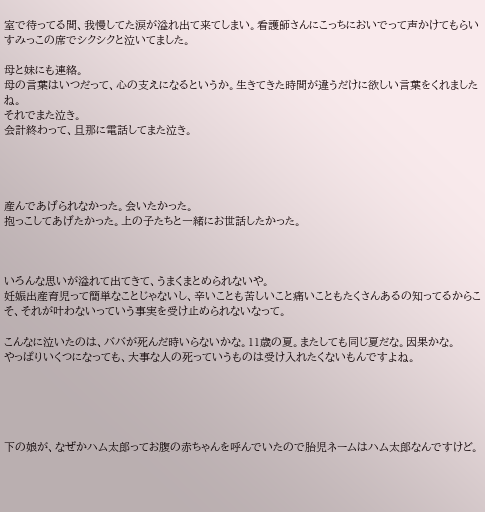室で待ってる間、我慢してた涙が溢れ出て来てしまい。看護師さんにこっちにおいでって声かけてもらいすみっこの席でシクシクと泣いてました。

母と妹にも連絡。
母の言葉はいつだって、心の支えになるというか。生きてきた時間が違うだけに欲しい言葉をくれましたね。
それでまた泣き。
会計終わって、旦那に電話してまた泣き。




産んであげられなかった。会いたかった。
抱っこしてあげたかった。上の子たちと一緒にお世話したかった。



いろんな思いが溢れて出てきて、うまくまとめられないや。
妊娠出産育児って簡単なことじゃないし、辛いことも苦しいこと痛いこともたくさんあるの知ってるからこそ、それが叶わないっていう事実を受け止められないなって。

こんなに泣いたのは、ババが死んだ時いらないかな。11歳の夏。またしても同じ夏だな。因果かな。
やっぱりいくつになっても、大事な人の死っていうものは受け入れたくないもんですよね。





下の娘が、なぜかハム太郎ってお腹の赤ちゃんを呼んでいたので胎児ネームはハム太郎なんですけど。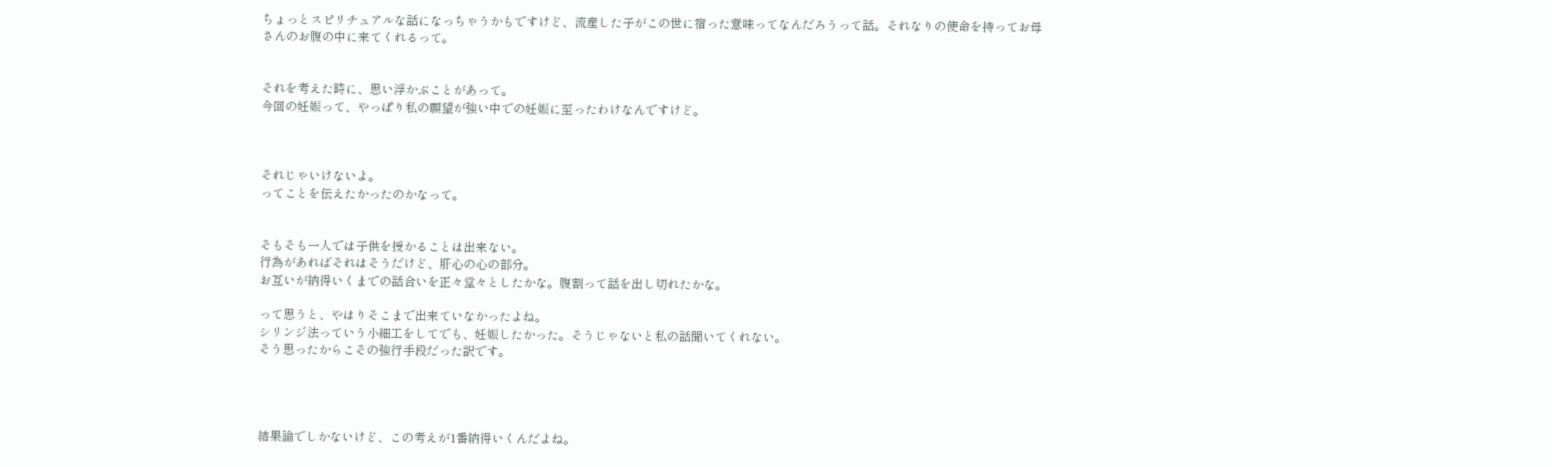ちょっとスピリチュアルな話になっちゃうかもですけど、流産した子がこの世に宿った意味ってなんだろうって話。それなりの使命を持ってお母さんのお腹の中に来てくれるって。


それを考えた時に、思い浮かぶことがあって。
今回の妊娠って、やっぱり私の願望が強い中での妊娠に至ったわけなんですけど。



それじゃいけないよ。
ってことを伝えたかったのかなって。


そもそも一人では子供を授かることは出来ない。
行為があればそれはそうだけど、肝心の心の部分。
お互いが納得いくまでの話合いを正々堂々としたかな。腹割って話を出し切れたかな。

って思うと、やはりそこまで出来ていなかったよね。
シリンジ法っていう小細工をしてでも、妊娠したかった。そうじゃないと私の話聞いてくれない。
そう思ったからこその強行手段だった訳です。




結果論でしかないけど、この考えが1番納得いくんだよね。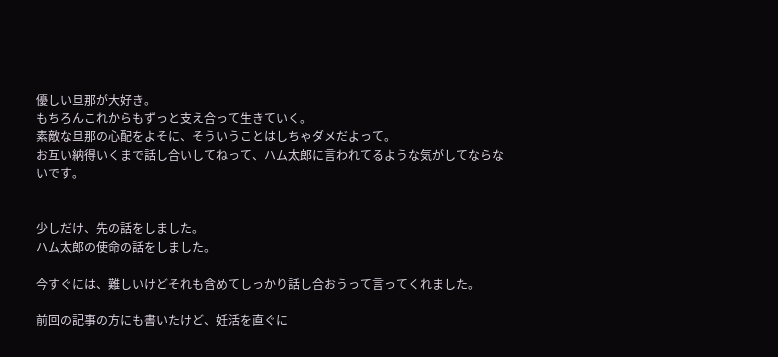優しい旦那が大好き。
もちろんこれからもずっと支え合って生きていく。
素敵な旦那の心配をよそに、そういうことはしちゃダメだよって。
お互い納得いくまで話し合いしてねって、ハム太郎に言われてるような気がしてならないです。


少しだけ、先の話をしました。
ハム太郎の使命の話をしました。

今すぐには、難しいけどそれも含めてしっかり話し合おうって言ってくれました。

前回の記事の方にも書いたけど、妊活を直ぐに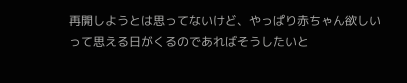再開しようとは思ってないけど、やっぱり赤ちゃん欲しいって思える日がくるのであればそうしたいと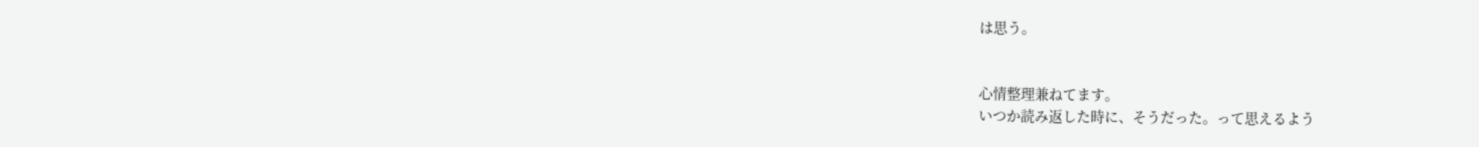は思う。


心情整理兼ねてます。
いつか読み返した時に、そうだった。って思えるよう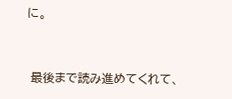に。


 最後まで読み進めてくれて、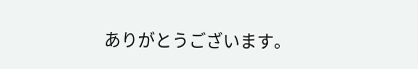ありがとうございます。